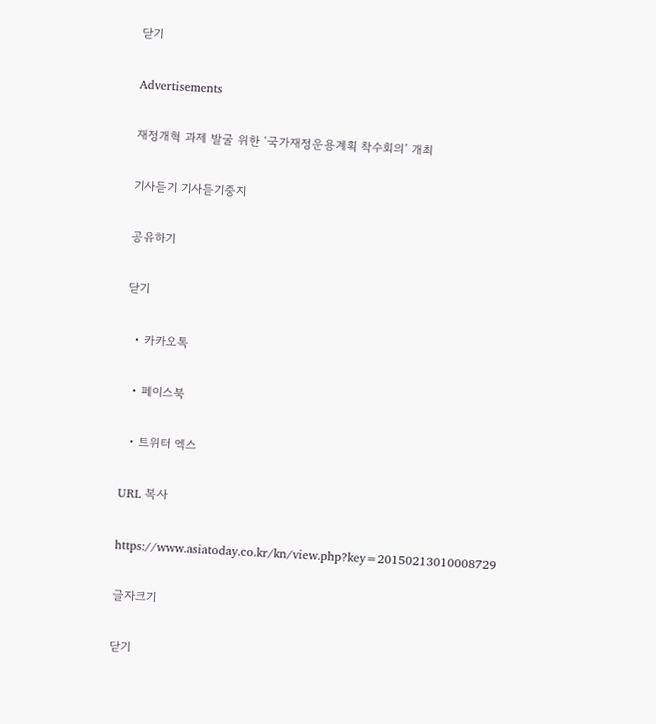닫기

Advertisements

재정개혁 과제 발굴 위한 ‘국가재정운용계획 착수회의’ 개최

기사듣기 기사듣기중지

공유하기

닫기

  • 카카오톡

  • 페이스북

  • 트위터 엑스

URL 복사

https://www.asiatoday.co.kr/kn/view.php?key=20150213010008729

글자크기

닫기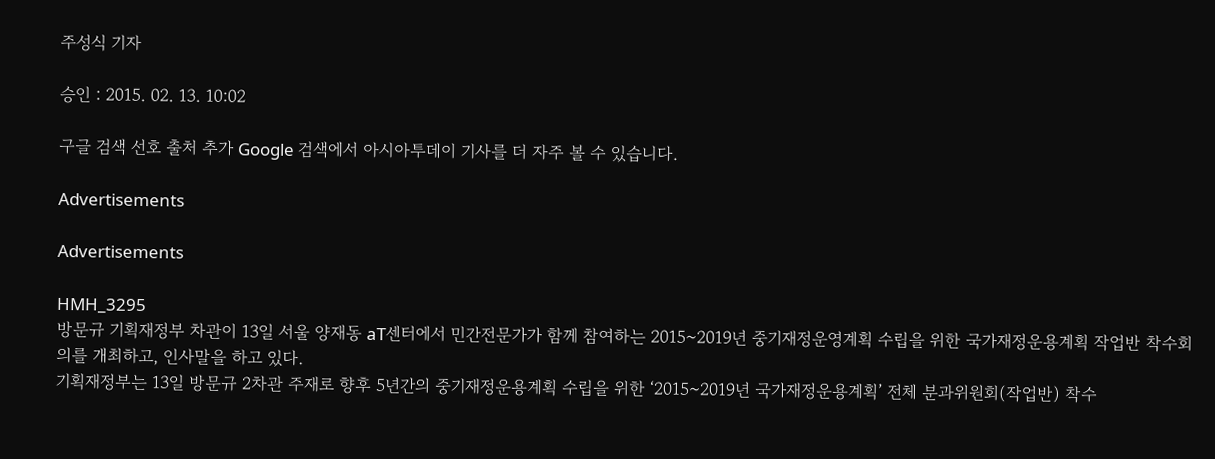주성식 기자

승인 : 2015. 02. 13. 10:02

구글 검색 선호 출처 추가 Google 검색에서 아시아투데이 기사를 더 자주 볼 수 있습니다.

Advertisements

Advertisements

HMH_3295
방문규 기획재정부 차관이 13일 서울 양재동 aT센터에서 민간전문가가 함께 참여하는 2015~2019년 중기재정운영계획 수립을 위한 국가재정운용계획 작업반 착수회의를 개최하고, 인사말을 하고 있다.
기획재정부는 13일 방문규 2차관 주재로 향후 5년간의 중기재정운용계획 수립을 위한 ‘2015~2019년 국가재정운용계획’ 전체 분과위원회(작업반) 착수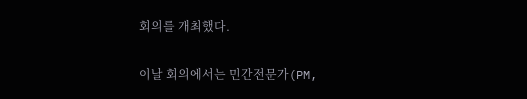회의를 개최했다.

이날 회의에서는 민간전문가(PM,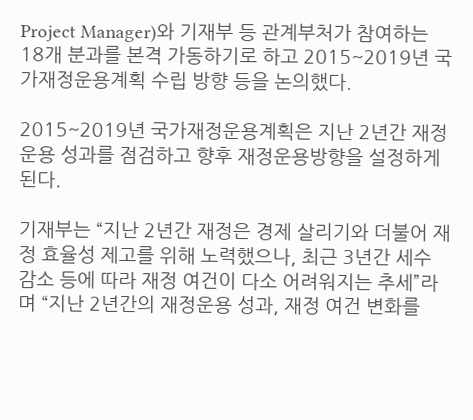Project Manager)와 기재부 등 관계부처가 참여하는 18개 분과를 본격 가동하기로 하고 2015~2019년 국가재정운용계획 수립 방향 등을 논의했다.

2015~2019년 국가재정운용계획은 지난 2년간 재정운용 성과를 점검하고 향후 재정운용방향을 설정하게 된다.

기재부는 “지난 2년간 재정은 경제 살리기와 더불어 재정 효율성 제고를 위해 노력했으나, 최근 3년간 세수 감소 등에 따라 재정 여건이 다소 어려워지는 추세”라며 “지난 2년간의 재정운용 성과, 재정 여건 변화를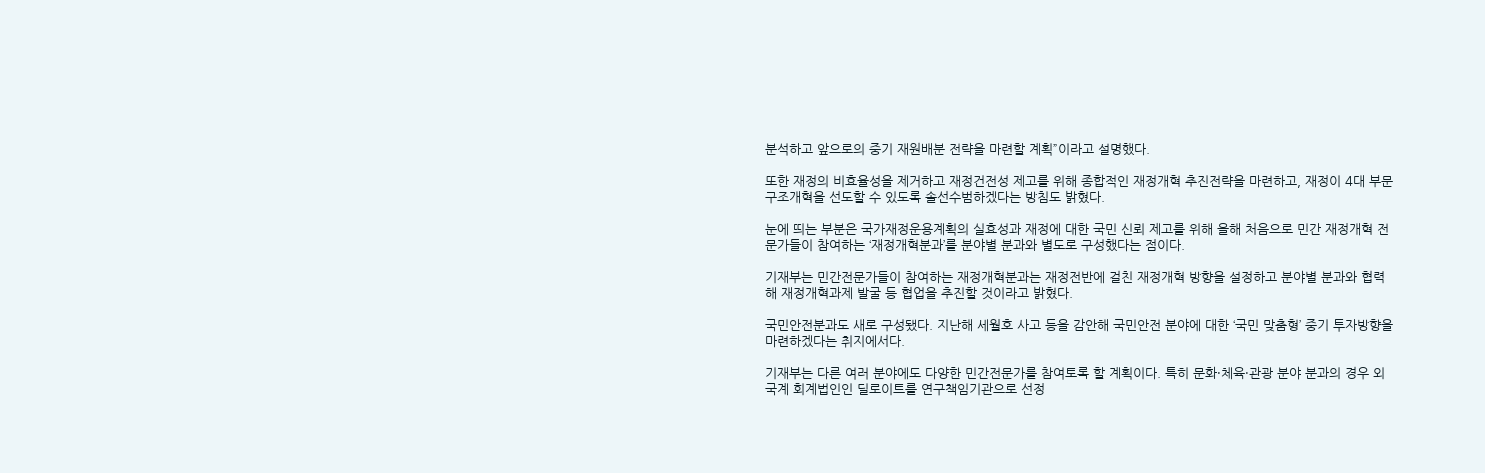분석하고 앞으로의 중기 재원배분 전략을 마련할 계획”이라고 설명했다.

또한 재정의 비효율성을 제거하고 재정건전성 제고를 위해 종합적인 재정개혁 추진전략을 마련하고, 재정이 4대 부문 구조개혁을 선도할 수 있도록 솔선수범하겠다는 방침도 밝혔다.

눈에 띄는 부분은 국가재정운용계획의 실효성과 재정에 대한 국민 신뢰 제고를 위해 올해 처음으로 민간 재정개혁 전문가들이 참여하는 ‘재정개혁분과’를 분야별 분과와 별도로 구성했다는 점이다.

기재부는 민간전문가들이 참여하는 재정개혁분과는 재정전반에 걸친 재정개혁 방향을 설정하고 분야별 분과와 협력해 재정개혁과제 발굴 등 협업을 추진할 것이라고 밝혔다.

국민안전분과도 새로 구성됐다. 지난해 세월호 사고 등을 감안해 국민안전 분야에 대한 ‘국민 맞춤형’ 중기 투자방향을 마련하겠다는 취지에서다.

기재부는 다른 여러 분야에도 다양한 민간전문가를 참여토록 할 계획이다. 특히 문화·체육·관광 분야 분과의 경우 외국계 회계법인인 딜로이트를 연구책임기관으로 선정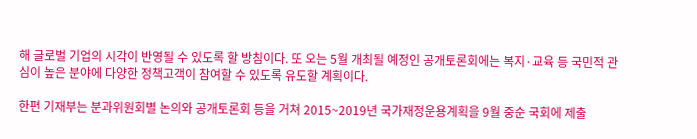해 글로벌 기업의 시각이 반영될 수 있도록 할 방침이다. 또 오는 5월 개최될 예정인 공개토론회에는 복지·교육 등 국민적 관심이 높은 분야에 다양한 정책고객이 참여할 수 있도록 유도할 계획이다.

한편 기재부는 분과위원회별 논의와 공개토론회 등을 거쳐 2015~2019년 국가재정운용계획을 9월 중순 국회에 제출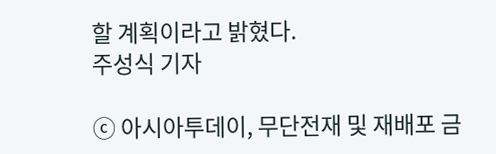할 계획이라고 밝혔다.
주성식 기자

ⓒ 아시아투데이, 무단전재 및 재배포 금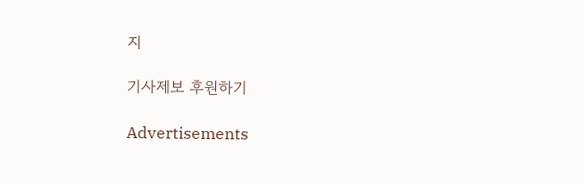지

기사제보 후원하기

Advertisements